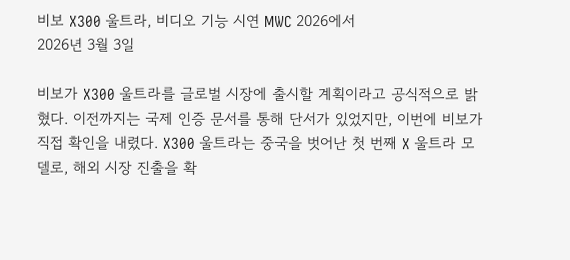비보 X300 울트라, 비디오 기능 시연 MWC 2026에서
2026년 3월 3일

비보가 X300 울트라를 글로벌 시장에 출시할 계획이라고 공식적으로 밝혔다. 이전까지는 국제 인증 문서를 통해 단서가 있었지만, 이번에 비보가 직접 확인을 내렸다. X300 울트라는 중국을 벗어난 첫 번째 X 울트라 모델로, 해외 시장 진출을 확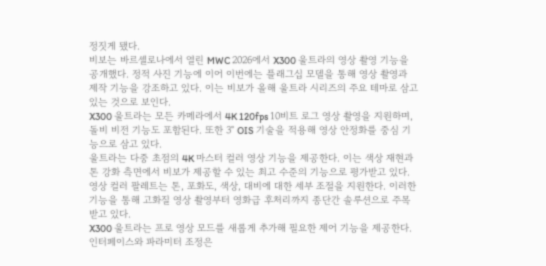정짓게 됐다.
비보는 바르셀로나에서 열린 MWC 2026에서 X300 울트라의 영상 촬영 기능을 공개했다. 정적 사진 기능에 이어 이번에는 플래그십 모델을 통해 영상 촬영과 제작 기능을 강조하고 있다. 이는 비보가 올해 울트라 시리즈의 주요 테마로 삼고 있는 것으로 보인다.
X300 울트라는 모든 카메라에서 4K 120fps 10비트 로그 영상 촬영을 지원하며, 돌비 비전 기능도 포함된다. 또한 3° OIS 기술을 적용해 영상 안정화를 중심 기능으로 삼고 있다.
울트라는 다중 초점의 4K 마스터 컬러 영상 기능을 제공한다. 이는 색상 재현과 톤 강화 측면에서 비보가 제공할 수 있는 최고 수준의 기능으로 평가받고 있다. 영상 컬러 팔레트는 톤, 포화도, 색상, 대비에 대한 세부 조절을 지원한다. 이러한 기능을 통해 고화질 영상 촬영부터 영화급 후처리까지 종단간 솔루션으로 주목받고 있다.
X300 울트라는 프로 영상 모드를 새롭게 추가해 필요한 제어 기능을 제공한다. 인터페이스와 파라미터 조정은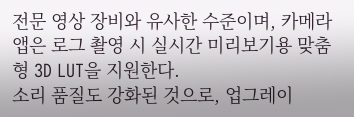전문 영상 장비와 유사한 수준이며, 카메라 앱은 로그 촬영 시 실시간 미리보기용 맞춤형 3D LUT을 지원한다.
소리 품질도 강화된 것으로, 업그레이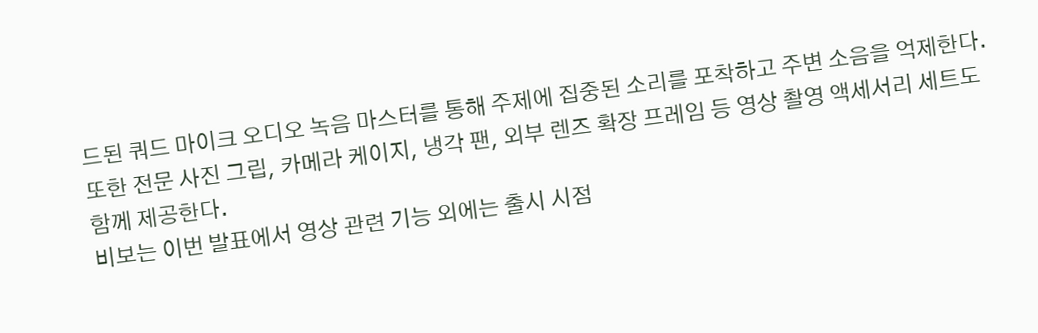드된 쿼드 마이크 오디오 녹음 마스터를 통해 주제에 집중된 소리를 포착하고 주변 소음을 억제한다.
또한 전문 사진 그립, 카메라 케이지, 냉각 팬, 외부 렌즈 확장 프레임 등 영상 촬영 액세서리 세트도 함께 제공한다.
비보는 이번 발표에서 영상 관련 기능 외에는 출시 시점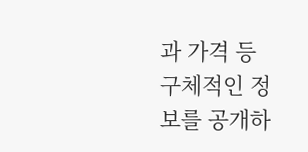과 가격 등 구체적인 정보를 공개하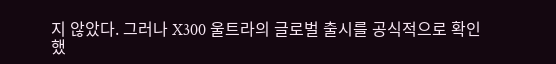지 않았다. 그러나 X300 울트라의 글로벌 출시를 공식적으로 확인했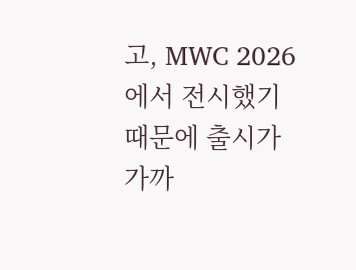고, MWC 2026에서 전시했기 때문에 출시가 가까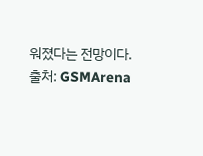워졌다는 전망이다.
출처: GSMArena